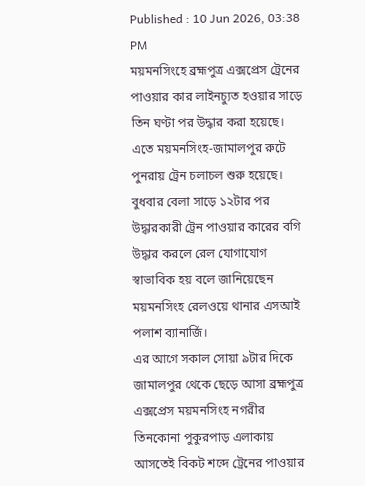Published : 10 Jun 2026, 03:38 PM
ময়মনসিংহে ব্রহ্মপুত্র এক্সপ্রেস ট্রেনের পাওয়ার কার লাইনচ্যুত হওয়ার সাড়ে তিন ঘণ্টা পর উদ্ধার করা হয়েছে। এতে ময়মনসিংহ-জামালপুর রুটে পুনরায় ট্রেন চলাচল শুরু হয়েছে।
বুধবার বেলা সাড়ে ১২টার পর উদ্ধারকারী ট্রেন পাওয়ার কারের বগি উদ্ধার করলে রেল যোগাযোগ স্বাভাবিক হয় বলে জানিয়েছেন ময়মনসিংহ রেলওয়ে থানার এসআই পলাশ ব্যানার্জি।
এর আগে সকাল সোয়া ৯টার দিকে জামালপুর থেকে ছেড়ে আসা ব্রহ্মপুত্র এক্সপ্রেস ময়মনসিংহ নগরীর তিনকোনা পুকুরপাড় এলাকায় আসতেই বিকট শব্দে ট্রেনের পাওয়ার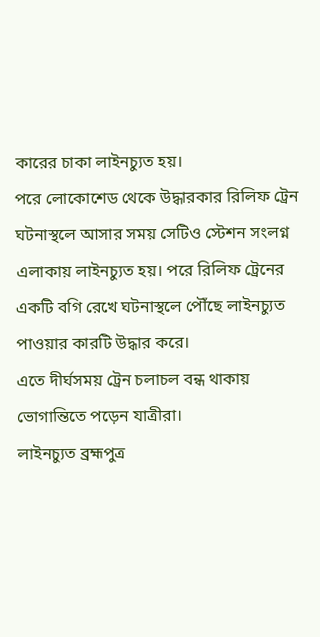কারের চাকা লাইনচ্যুত হয়।
পরে লোকোশেড থেকে উদ্ধারকার রিলিফ ট্রেন ঘটনাস্থলে আসার সময় সেটিও স্টেশন সংলগ্ন এলাকায় লাইনচ্যুত হয়। পরে রিলিফ ট্রেনের একটি বগি রেখে ঘটনাস্থলে পৌঁছে লাইনচ্যুত পাওয়ার কারটি উদ্ধার করে।
এতে দীর্ঘসময় ট্রেন চলাচল বন্ধ থাকায় ভোগান্তিতে পড়েন যাত্রীরা।
লাইনচ্যুত ব্রহ্মপুত্র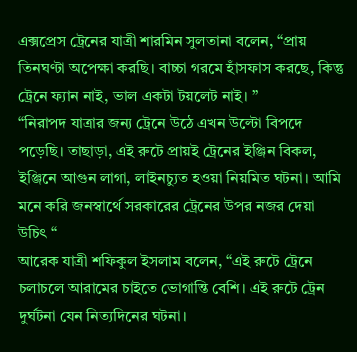এক্সপ্রেস ট্রেনের যাত্রী শারমিন সুলতানা বলেন, “প্রায় তিনঘণ্টা অপেক্ষা করছি। বাচ্চা গরমে হাঁসফাস করছে, কিন্তু ট্রেনে ফ্যান নাই, ভাল একটা টয়লেট নাই। ”
“নিরাপদ যাত্রার জন্য ট্রেনে উঠে এখন উল্টো বিপদে পড়েছি। তাছাড়া, এই রুটে প্রায়ই ট্রেনের ইঞ্জিন বিকল, ইঞ্জিনে আগুন লাগা, লাইনচ্যুত হওয়া নিয়মিত ঘটনা। আমি মনে করি জনস্বার্থে সরকারের ট্রেনের উপর নজর দেয়া উচিৎ “
আরেক যাত্রী শফিকুল ইসলাম বলেন, “এই রুটে ট্রেনে চলাচলে আরামের চাইতে ভোগান্তি বেশি। এই রুটে ট্রেন দুর্ঘটনা যেন নিত্যদিনের ঘটনা।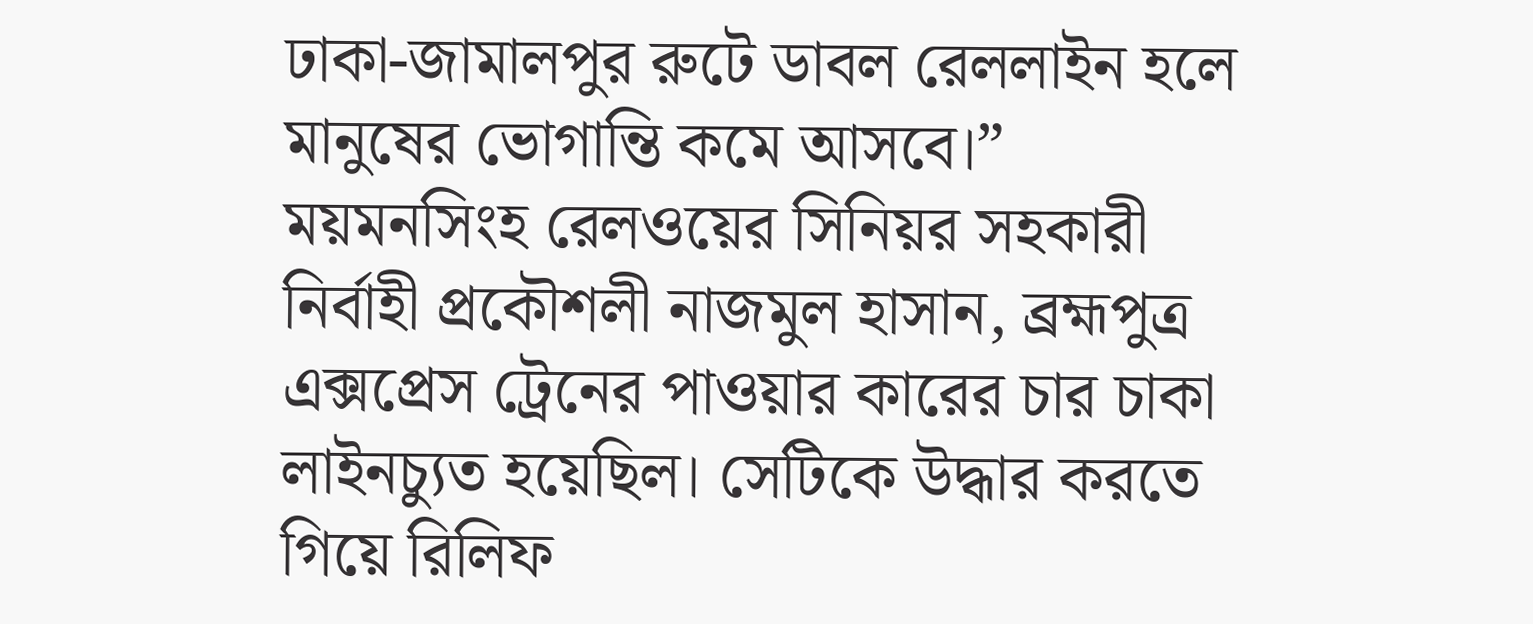ঢাকা-জামালপুর রুটে ডাবল রেললাইন হলে মানুষের ভোগান্তি কমে আসবে।”
ময়মনসিংহ রেলওয়ের সিনিয়র সহকারী নির্বাহী প্রকৌশলী নাজমুল হাসান, ব্রহ্মপুত্র এক্সপ্রেস ট্রেনের পাওয়ার কারের চার চাকা লাইনচ্যুত হয়েছিল। সেটিকে উদ্ধার করতে গিয়ে রিলিফ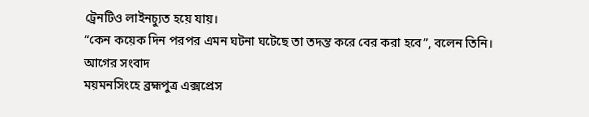ট্রেনটিও লাইনচ্যুত হয়ে যায়।
“কেন কয়েক দিন পরপর এমন ঘটনা ঘটেছে তা তদন্ত করে বের করা হবে”, বলেন তিনি।
আগের সংবাদ
ময়মনসিংহে ব্রহ্মপুত্র এক্সপ্রেস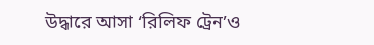উদ্ধারে আসা ‘রিলিফ ট্রেন’ও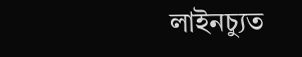লাইনচ্যুত